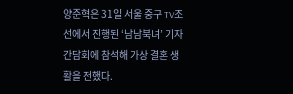양준혁은 31일 서울 중구 TV조선에서 진행된 ‘남남북녀’ 기자간담회에 참석해 가상 결혼 생활을 전했다.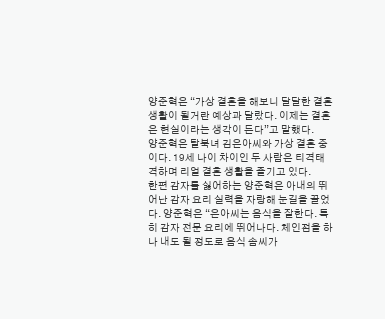양준혁은 “가상 결혼을 해보니 달달한 결혼 생활이 될거란 예상과 달랐다. 이제는 결혼은 현실이라는 생각이 든다”고 말했다.
양준혁은 탈북녀 김은아씨와 가상 결혼 중이다. 19세 나이 차이인 두 사람은 티격태격하며 리얼 결혼 생활을 즐기고 있다.
한편 감자를 싫어하는 양준혁은 아내의 뛰어난 감자 요리 실력을 자랑해 눈길을 끌었다. 양준혁은 “은아씨는 음식을 잘한다. 특히 감자 전문 요리에 뛰어나다. 체인점을 하나 내도 될 정도로 음식 솜씨가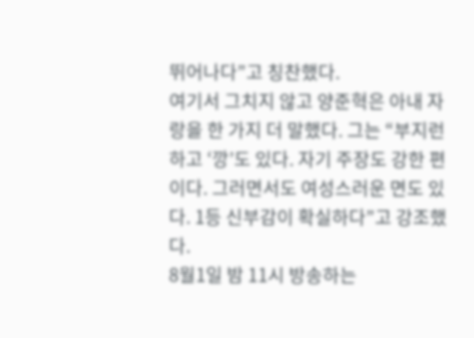뛰어나다”고 칭찬했다.
여기서 그치지 않고 양준혁은 아내 자랑을 한 가지 더 말했다. 그는 “부지런하고 ‘깡’도 있다. 자기 주장도 강한 편이다. 그러면서도 여성스러운 면도 있다. 1등 신부감이 확실하다”고 강조했다.
8월1일 밤 11시 방송하는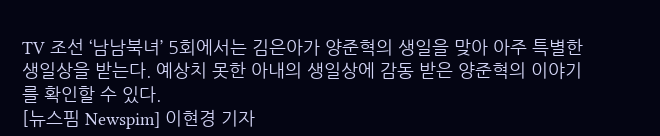TV 조선 ‘남남북녀’ 5회에서는 김은아가 양준혁의 생일을 맞아 아주 특별한 생일상을 받는다. 예상치 못한 아내의 생일상에 감동 받은 양준혁의 이야기를 확인할 수 있다.
[뉴스핌 Newspim] 이현경 기자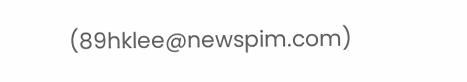(89hklee@newspim.com)